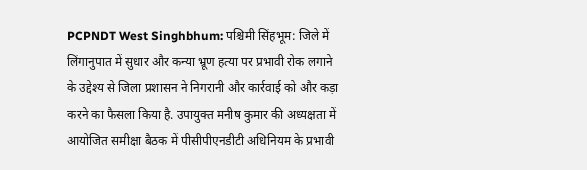PCPNDT West Singhbhum: पश्चिमी सिंहभूम: जिले में लिंगानुपात में सुधार और कन्या भ्रूण हत्या पर प्रभावी रोक लगाने के उद्देश्य से जिला प्रशासन ने निगरानी और कार्रवाई को और कड़ा करने का फैसला किया है. उपायुक्त मनीष कुमार की अध्यक्षता में आयोजित समीक्षा बैठक में पीसीपीएनडीटी अधिनियम के प्रभावी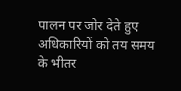पालन पर जोर देते हुए अधिकारियों को तय समय के भीतर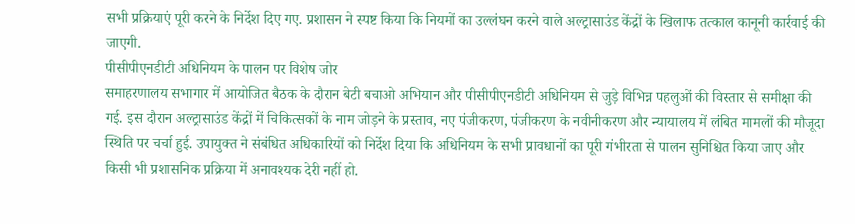सभी प्रक्रियाएं पूरी करने के निर्देश दिए गए. प्रशासन ने स्पष्ट किया कि नियमों का उल्लंघन करने वाले अल्ट्रासाउंड केंद्रों के खिलाफ तत्काल कानूनी कार्रवाई की जाएगी.
पीसीपीएनडीटी अधिनियम के पालन पर विशेष जोर
समाहरणालय सभागार में आयोजित बैठक के दौरान बेटी बचाओ अभियान और पीसीपीएनडीटी अधिनियम से जुड़े विभिन्न पहलुओं की विस्तार से समीक्षा की गई. इस दौरान अल्ट्रासाउंड केंद्रों में चिकित्सकों के नाम जोड़ने के प्रस्ताव, नए पंजीकरण, पंजीकरण के नवीनीकरण और न्यायालय में लंबित मामलों की मौजूदा स्थिति पर चर्चा हुई. उपायुक्त ने संबंधित अधिकारियों को निर्देश दिया कि अधिनियम के सभी प्रावधानों का पूरी गंभीरता से पालन सुनिश्चित किया जाए और किसी भी प्रशासनिक प्रक्रिया में अनावश्यक देरी नहीं हो.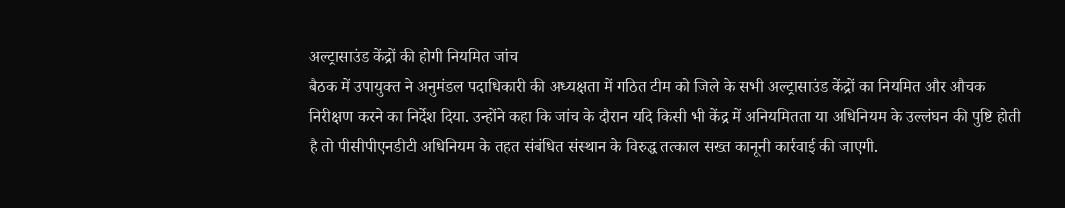अल्ट्रासाउंड केंद्रों की होगी नियमित जांच
बैठक में उपायुक्त ने अनुमंडल पदाधिकारी की अध्यक्षता में गठित टीम को जिले के सभी अल्ट्रासाउंड केंद्रों का नियमित और औचक निरीक्षण करने का निर्देश दिया. उन्होंने कहा कि जांच के दौरान यदि किसी भी केंद्र में अनियमितता या अधिनियम के उल्लंघन की पुष्टि होती है तो पीसीपीएनडीटी अधिनियम के तहत संबंधित संस्थान के विरुद्ध तत्काल सख्त कानूनी कार्रवाई की जाएगी.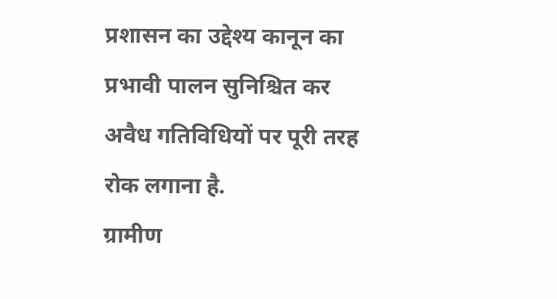प्रशासन का उद्देश्य कानून का प्रभावी पालन सुनिश्चित कर अवैध गतिविधियों पर पूरी तरह रोक लगाना है.
ग्रामीण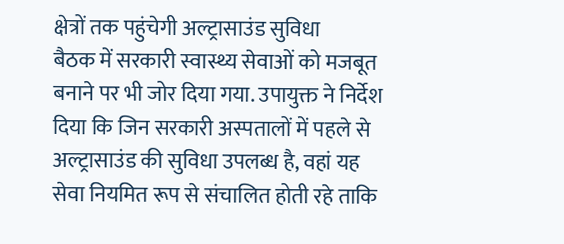क्षेत्रों तक पहुंचेगी अल्ट्रासाउंड सुविधा
बैठक में सरकारी स्वास्थ्य सेवाओं को मजबूत बनाने पर भी जोर दिया गया. उपायुक्त ने निर्देश दिया कि जिन सरकारी अस्पतालों में पहले से अल्ट्रासाउंड की सुविधा उपलब्ध है, वहां यह सेवा नियमित रूप से संचालित होती रहे ताकि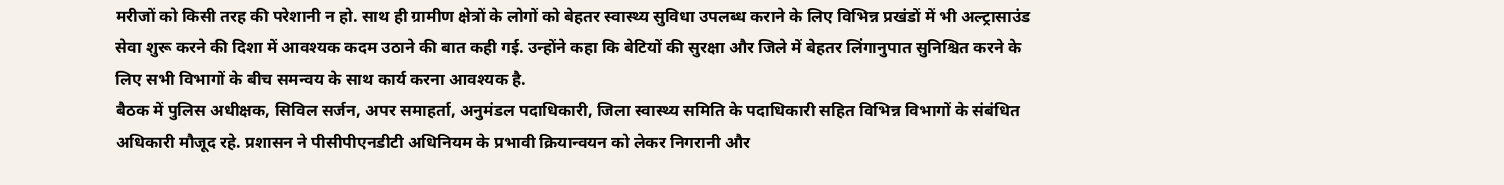मरीजों को किसी तरह की परेशानी न हो. साथ ही ग्रामीण क्षेत्रों के लोगों को बेहतर स्वास्थ्य सुविधा उपलब्ध कराने के लिए विभिन्न प्रखंडों में भी अल्ट्रासाउंड सेवा शुरू करने की दिशा में आवश्यक कदम उठाने की बात कही गई. उन्होंने कहा कि बेटियों की सुरक्षा और जिले में बेहतर लिंगानुपात सुनिश्चित करने के लिए सभी विभागों के बीच समन्वय के साथ कार्य करना आवश्यक है.
बैठक में पुलिस अधीक्षक, सिविल सर्जन, अपर समाहर्ता, अनुमंडल पदाधिकारी, जिला स्वास्थ्य समिति के पदाधिकारी सहित विभिन्न विभागों के संबंधित अधिकारी मौजूद रहे. प्रशासन ने पीसीपीएनडीटी अधिनियम के प्रभावी क्रियान्वयन को लेकर निगरानी और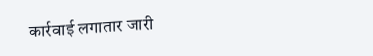कार्रवाई लगातार जारी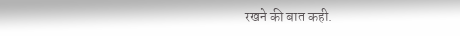रखने की बात कही.